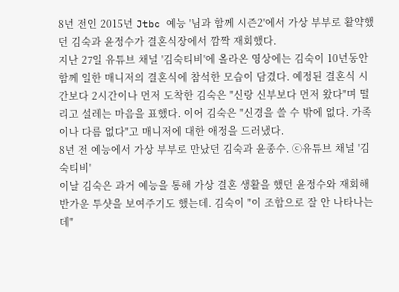8년 전인 2015년 Jtbc 예능 '님과 함께 시즌2'에서 가상 부부로 활약했던 김숙과 윤정수가 결혼식장에서 깜짝 재회했다.
지난 27일 유튜브 채널 '김숙티비'에 올라온 영상에는 김숙이 10년동안 함께 일한 매니저의 결혼식에 참석한 모습이 담겼다. 예정된 결혼식 시간보다 2시간이나 먼저 도착한 김숙은 "신랑 신부보다 먼저 왔다"며 떨리고 설레는 마음을 표했다. 이어 김숙은 "신경을 쓸 수 밖에 없다. 가족이나 다름 없다"고 매니저에 대한 애정을 드러냈다.
8년 전 예능에서 가상 부부로 만났던 김숙과 윤종수. ⓒ유튜브 채널 '김숙티비'
이날 김숙은 과거 예능을 통해 가상 결혼 생활을 했던 윤정수와 재회해 반가운 투샷을 보여주기도 했는데. 김숙이 "이 조합으로 잘 안 나타나는데"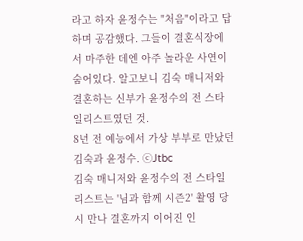라고 하자 윤정수는 "처음"이라고 답하며 공감했다. 그들이 결혼식장에서 마주한 데엔 아주 놀라운 사연이 숨어있다. 알고보니 김숙 매니저와 결혼하는 신부가 윤정수의 전 스타일리스트였던 것.
8년 전 예능에서 가상 부부로 만났던 김숙과 윤정수. ⓒJtbc
김숙 매니저와 윤정수의 전 스타일리스트는 '님과 함께 시즌2' 촬영 당시 만나 결혼까지 이어진 인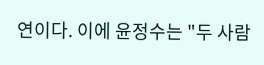연이다. 이에 윤정수는 "두 사람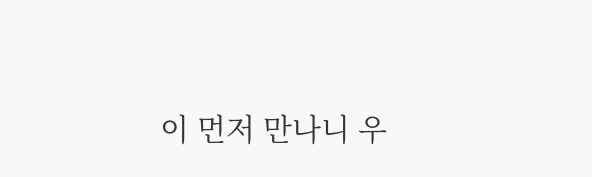이 먼저 만나니 우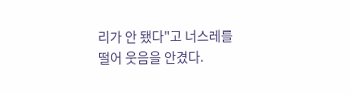리가 안 됐다"고 너스레를 떨어 웃음을 안겼다.